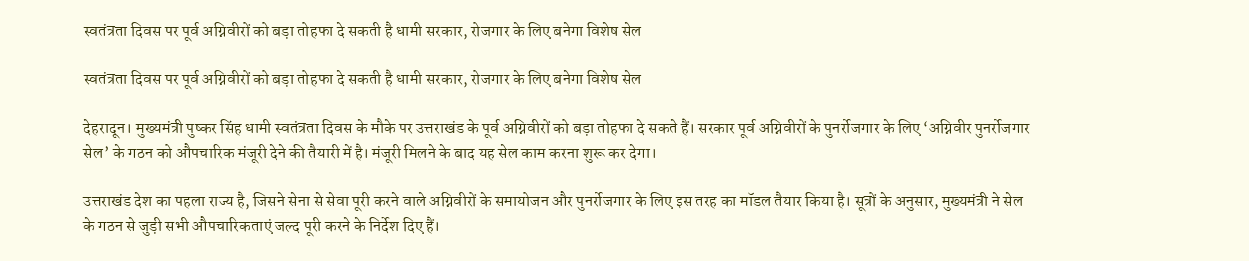स्वतंत्रता दिवस पर पूर्व अग्निवीरों को बड़ा तोहफा दे सकती है धामी सरकार, रोजगार के लिए बनेगा विशेष सेल

स्वतंत्रता दिवस पर पूर्व अग्निवीरों को बड़ा तोहफा दे सकती है धामी सरकार, रोजगार के लिए बनेगा विशेष सेल

देहरादून। मुख्यमंत्री पुष्कर सिंह धामी स्वतंत्रता दिवस के मौके पर उत्तराखंड के पूर्व अग्निवीरों को बड़ा तोहफा दे सकते हैं। सरकार पूर्व अग्निवीरों के पुनर्रोजगार के लिए ‘अग्निवीर पुनर्रोजगार सेल’ के गठन को औपचारिक मंजूरी देने की तैयारी में है। मंजूरी मिलने के बाद यह सेल काम करना शुरू कर देगा।

उत्तराखंड देश का पहला राज्य है, जिसने सेना से सेवा पूरी करने वाले अग्निवीरों के समायोजन और पुनर्रोजगार के लिए इस तरह का मॉडल तैयार किया है। सूत्रों के अनुसार, मुख्यमंत्री ने सेल के गठन से जुड़ी सभी औपचारिकताएं जल्द पूरी करने के निर्देश दिए हैं।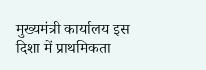मुख्यमंत्री कार्यालय इस दिशा में प्राथमिकता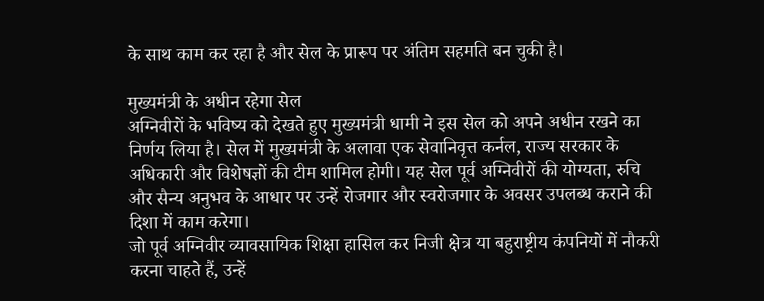के साथ काम कर रहा है और सेल के प्रारूप पर अंतिम सहमति बन चुकी है।

मुख्यमंत्री के अधीन रहेगा सेल
अग्निवीरों के भविष्य को देखते हुए मुख्यमंत्री धामी ने इस सेल को अपने अधीन रखने का निर्णय लिया है। सेल में मुख्यमंत्री के अलावा एक सेवानिवृत्त कर्नल, राज्य सरकार के अधिकारी और विशेषज्ञों की टीम शामिल होगी। यह सेल पूर्व अग्निवीरों की योग्यता, रुचि और सैन्य अनुभव के आधार पर उन्हें रोजगार और स्वरोजगार के अवसर उपलब्ध कराने की दिशा में काम करेगा।
जो पूर्व अग्निवीर व्यावसायिक शिक्षा हासिल कर निजी क्षेत्र या बहुराष्ट्रीय कंपनियों में नौकरी करना चाहते हैं, उन्हें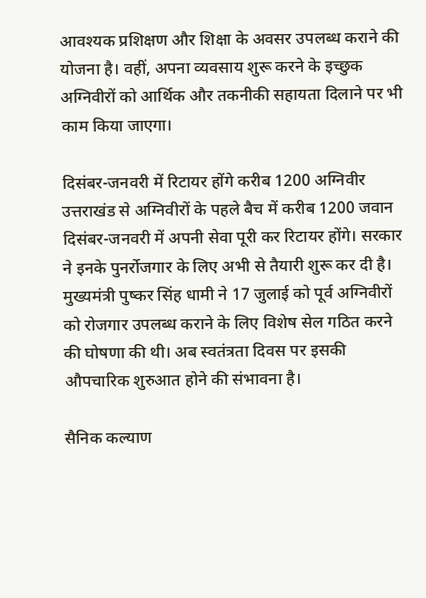आवश्यक प्रशिक्षण और शिक्षा के अवसर उपलब्ध कराने की योजना है। वहीं, अपना व्यवसाय शुरू करने के इच्छुक अग्निवीरों को आर्थिक और तकनीकी सहायता दिलाने पर भी काम किया जाएगा।

दिसंबर-जनवरी में रिटायर होंगे करीब 1200 अग्निवीर
उत्तराखंड से अग्निवीरों के पहले बैच में करीब 1200 जवान दिसंबर-जनवरी में अपनी सेवा पूरी कर रिटायर होंगे। सरकार ने इनके पुनर्रोजगार के लिए अभी से तैयारी शुरू कर दी है।
मुख्यमंत्री पुष्कर सिंह धामी ने 17 जुलाई को पूर्व अग्निवीरों को रोजगार उपलब्ध कराने के लिए विशेष सेल गठित करने की घोषणा की थी। अब स्वतंत्रता दिवस पर इसकी औपचारिक शुरुआत होने की संभावना है।

सैनिक कल्याण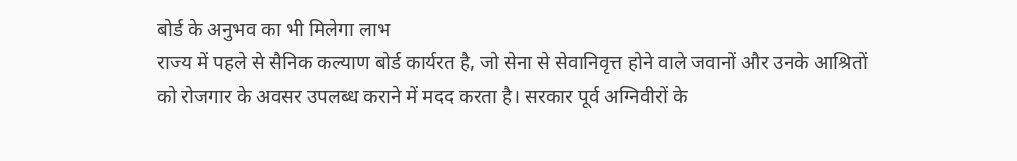बोर्ड के अनुभव का भी मिलेगा लाभ
राज्य में पहले से सैनिक कल्याण बोर्ड कार्यरत है, जो सेना से सेवानिवृत्त होने वाले जवानों और उनके आश्रितों को रोजगार के अवसर उपलब्ध कराने में मदद करता है। सरकार पूर्व अग्निवीरों के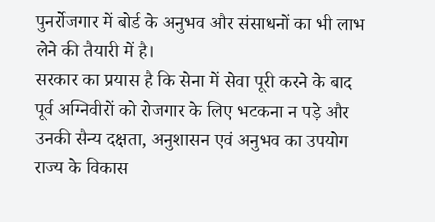पुनर्रोजगार में बोर्ड के अनुभव और संसाधनों का भी लाभ लेने की तैयारी में है।
सरकार का प्रयास है कि सेना में सेवा पूरी करने के बाद पूर्व अग्निवीरों को रोजगार के लिए भटकना न पड़े और उनकी सैन्य दक्षता, अनुशासन एवं अनुभव का उपयोग राज्य के विकास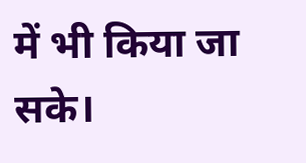में भी किया जा सके।